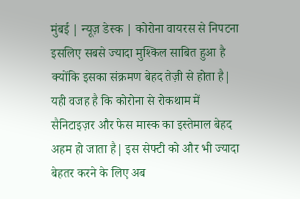मुंबई | न्यूज़ डेस्क | कोरोना वायरस से निपटना इसलिए सबसे ज्यादा मुश्किल साबित हुआ है क्योंकि इसका संक्रमण बेहद तेज़ी से होता है| यही वजह है कि कोरोना से रोकथाम में सैनिटाइज़र और फेस मास्क का इस्तेमाल बेहद अहम हो जाता है| इस सेफ्टी को और भी ज्यादा बेहतर करने के लिए अब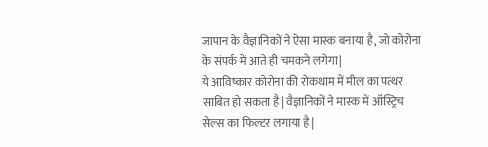जापान के वैज्ञानिकों ने ऐसा मास्क बनाया है, जो कोरोना के संपर्क में आते ही चमकने लगेगा|
ये आविष्कार कोरोना की रोकथाम में मील का पत्थर साबित हो सकता है| वैज्ञानिकों ने मास्क में ऑस्ट्रिच सेल्स का फिल्टर लगाया है|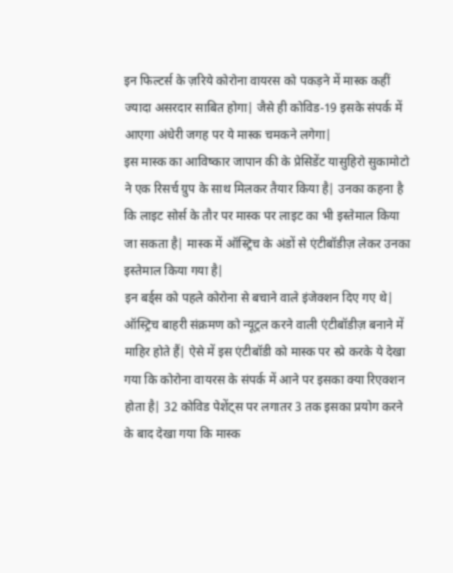इन फिल्टर्स के ज़रिये कोरोना वायरस को पकड़ने में मास्क कहीं ज्यादा असरदार साबित होगा| जैसे ही कोविड-19 इसके संपर्क में आएगा अंधेरी जगह पर ये मास्क चमकने लगेगा|
इस मास्क का आविष्कार जापान की के प्रेसिडेंट यासुहिरो सुकामोटो ने एक रिसर्च ग्रुप के साथ मिलकर तैयार किया है| उनका कहना है कि लाइट सोर्स के तौर पर मास्क पर लाइट का भी इस्तेमाल किया जा सकता है| मास्क में ऑस्ट्रिच के अंडों से एंटीबॉडीज़ लेकर उनका इस्तेमाल किया गया है|
इन बर्ड्स को पहले कोरोना से बचाने वाले इंजेक्शन दिए गए थे| ऑस्ट्रिच बाहरी संक्रमण को न्यूट्रल करने वाली एंटीबॉडीज़ बनाने में माहिर होते हैं| ऐसे में इस एंटीबॉडी को मास्क पर स्प्रे करके ये देखा गया कि कोरोना वायरस के संपर्क में आने पर इसका क्या रिएक्शन होता है| 32 कोविड पेशेंट्स पर लगातर 3 तक इसका प्रयोग करने के बाद देखा गया कि मास्क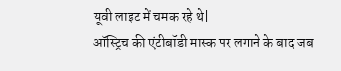यूवी लाइट में चमक रहे थे|
ऑस्ट्रिच की एंटीबॉडी मास्क पर लगाने के बाद जब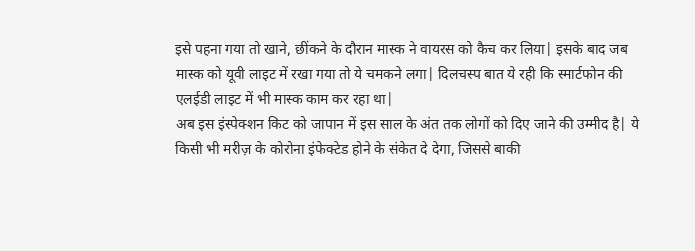इसे पहना गया तो खाने, छींकने के दौरान मास्क ने वायरस को कैच कर लिया| इसके बाद जब मास्क को यूवी लाइट में रखा गया तो ये चमकने लगा| दिलचस्प बात ये रही कि स्मार्टफोन की एलईडी लाइट में भी मास्क काम कर रहा था|
अब इस इंस्पेक्शन किट को जापान में इस साल के अंत तक लोगों को दिए जाने की उम्मीद है| ये किसी भी मरीज़ के कोरोना इंफेक्टेड होने के संकेत दे देगा, जिससे बाकी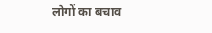लोगों का बचाव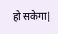हो सकेगा|